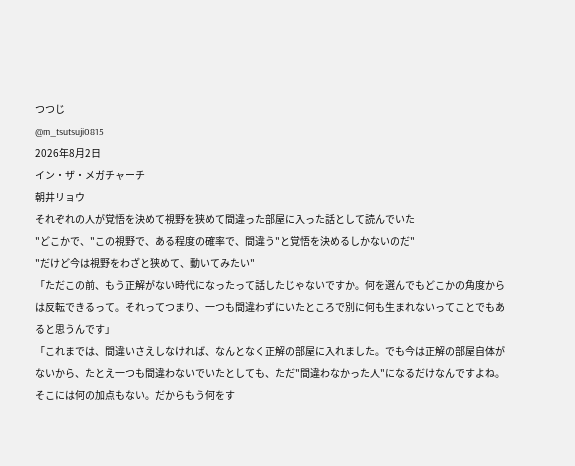つつじ
@m_tsutsuji0815
2026年8月2日
イン・ザ・メガチャーチ
朝井リョウ
それぞれの人が覚悟を決めて視野を狭めて間違った部屋に入った話として読んでいた
"どこかで、"この視野で、ある程度の確率で、間違う"と覚悟を決めるしかないのだ"
"だけど今は視野をわざと狭めて、動いてみたい"
「ただこの前、もう正解がない時代になったって話したじゃないですか。何を選んでもどこかの角度からは反転できるって。それってつまり、一つも間違わずにいたところで別に何も生まれないってことでもあると思うんです」
「これまでは、間違いさえしなければ、なんとなく正解の部屋に入れました。でも今は正解の部屋自体がないから、たとえ一つも間違わないでいたとしても、ただ"間違わなかった人"になるだけなんですよね。そこには何の加点もない。だからもう何をす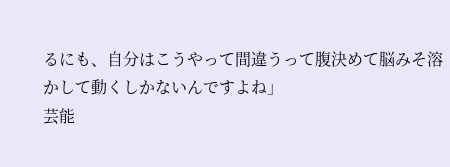るにも、自分はこうやって間違うって腹決めて脳みそ溶かして動くしかないんですよね」
芸能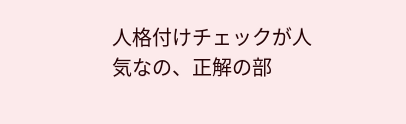人格付けチェックが人気なの、正解の部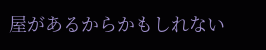屋があるからかもしれない